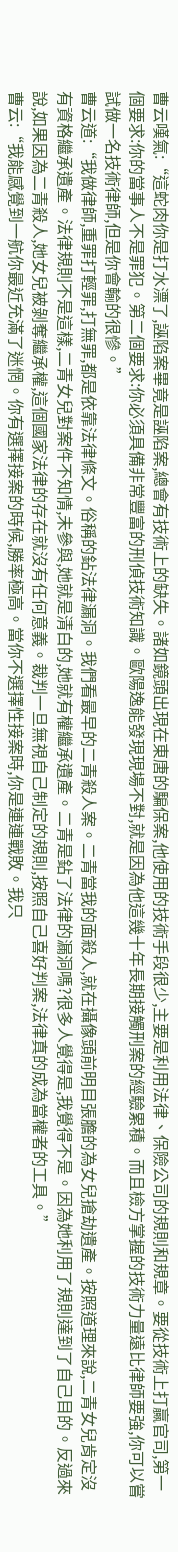曹云嘆氣:“這蛇肉你是打水漂了,誣陷案畢竟是誣陷案,總會有技術上的缺失。諸如鏡頭出現在東唐的騙保案,他使用的技術手段很少,主要是利用法律、保險公司的規則和規章。要從技術上打贏官司,第一個要求:你的當事人不是罪犯。第二個要求:你必須具備非常豐富的刑偵技術知識。歐陽逸能發現現場不對,就是因為他這幾十年長期接觸刑案的經驗累積。而且檢方掌握的技術力量遠比律師要強,你可以嘗試做一名技術律師,但是你會輸的很慘。”
曹云道:“我做律師,重罪打輕罪,打無罪,都是依靠法律條文。俗稱的鉆法律漏洞。我們看最早的二青殺人案。二青當我的面殺人,就在攝像頭前明目張膽的為女兒搶劫遺產。按照道理來說,二青女兒肯定沒有資格繼承遺產。法律規則不是這樣,二青女兒對案件不知情,未參與,她就是清白的,她就有權繼承遺產。二青是鉆了法律的漏洞嗎?很多人覺得是,我覺得不是。因為她利用了規則達到了自己目的。反過來說,如果因為二青殺人,她女兒被剝奪繼承權,這個國家法律的存在就沒有任何意義。裁判一旦無視自己制定的規則,按照自己喜好判案,法律真的成為當權者的工具。”
曹云:“我能感覺到一航你最近充滿了迷惘。你有選擇接案的時候,勝率極高。當你不選擇性接案時,你是連連戰敗。我只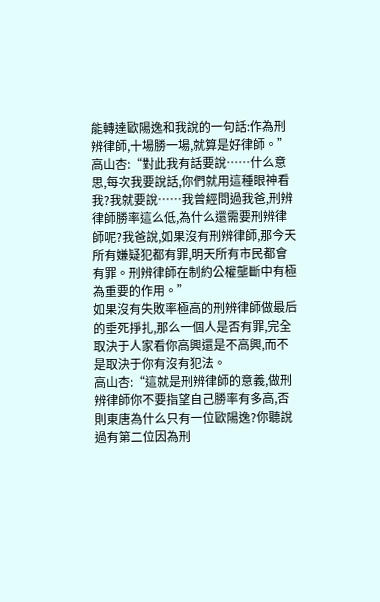能轉達歐陽逸和我說的一句話:作為刑辨律師,十場勝一場,就算是好律師。”
高山杏:“對此我有話要說……什么意思,每次我要說話,你們就用這種眼神看我?我就要說……我曾經問過我爸,刑辨律師勝率這么低,為什么還需要刑辨律師呢?我爸說,如果沒有刑辨律師,那今天所有嫌疑犯都有罪,明天所有市民都會有罪。刑辨律師在制約公權壟斷中有極為重要的作用。”
如果沒有失敗率極高的刑辨律師做最后的垂死掙扎,那么一個人是否有罪,完全取決于人家看你高興還是不高興,而不是取決于你有沒有犯法。
高山杏:“這就是刑辨律師的意義,做刑辨律師你不要指望自己勝率有多高,否則東唐為什么只有一位歐陽逸?你聽說過有第二位因為刑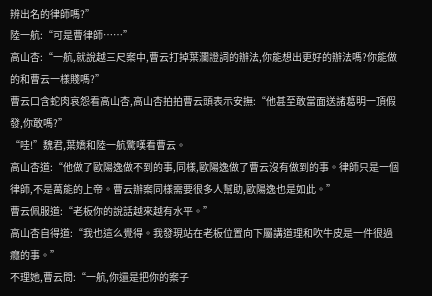辨出名的律師嗎?”
陸一航:“可是曹律師……”
高山杏:“一航,就說越三尺案中,曹云打掉葉瀾證詞的辦法,你能想出更好的辦法嗎?你能做的和曹云一樣賤嗎?”
曹云口含蛇肉哀怨看高山杏,高山杏拍拍曹云頭表示安撫:“他甚至敢當面送諸葛明一頂假發,你敢嗎?”
“哇!”魏君,葉嬌和陸一航驚嘆看曹云。
高山杏道:“他做了歐陽逸做不到的事,同樣,歐陽逸做了曹云沒有做到的事。律師只是一個律師,不是萬能的上帝。曹云辦案同樣需要很多人幫助,歐陽逸也是如此。”
曹云佩服道:“老板你的說話越來越有水平。”
高山杏自得道:“我也這么覺得。我發現站在老板位置向下屬講道理和吹牛皮是一件很過癮的事。”
不理她,曹云問:“一航,你還是把你的案子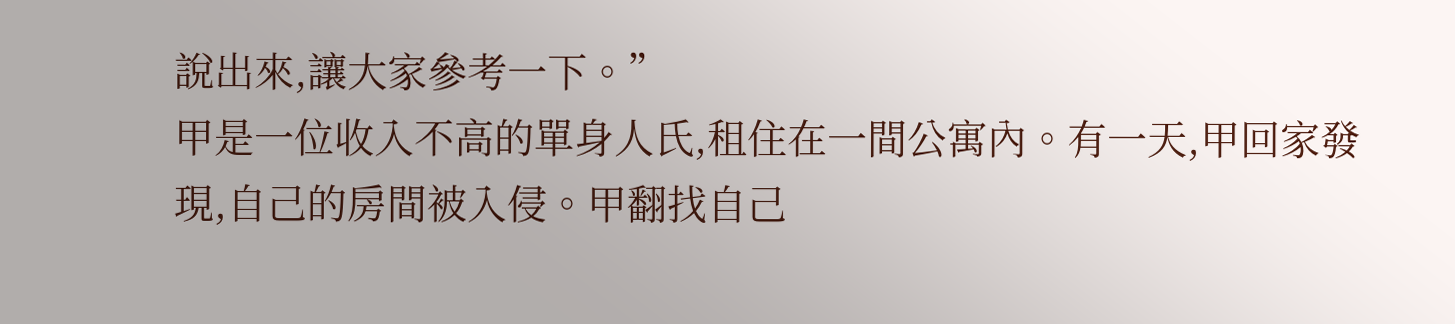說出來,讓大家參考一下。”
甲是一位收入不高的單身人氏,租住在一間公寓內。有一天,甲回家發現,自己的房間被入侵。甲翻找自己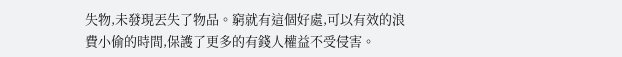失物,未發現丟失了物品。窮就有這個好處,可以有效的浪費小偷的時間,保護了更多的有錢人權益不受侵害。